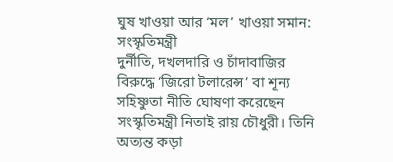ঘুষ খাওয়া আর ‘মল’ খাওয়া সমান: সংস্কৃতিমন্ত্রী
দুর্নীতি, দখলদারি ও চাঁদাবাজির বিরুদ্ধে ‘জিরো টলারেন্স’ বা শূন্য সহিষ্ণুতা নীতি ঘোষণা করেছেন সংস্কৃতিমন্ত্রী নিতাই রায় চৌধুরী। তিনি অত্যন্ত কড়া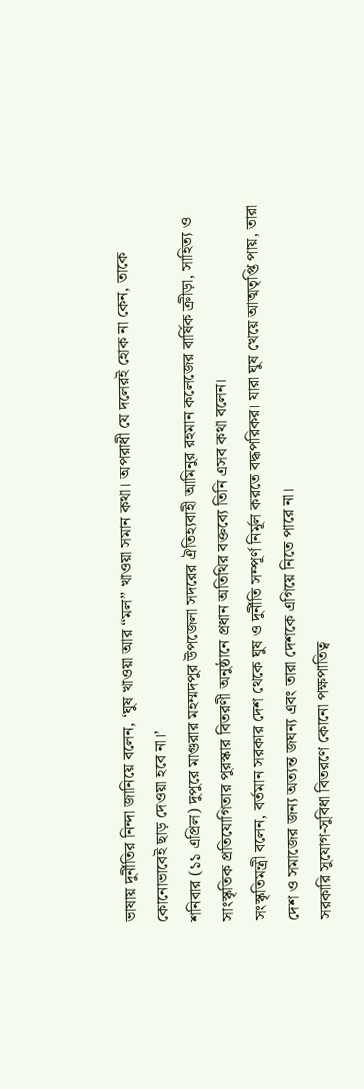ভাষায় দুর্নীতির নিন্দা জানিয়ে বলেন, ‘ঘুষ খাওয়া আর “মল” খাওয়া সমান কথা। অপরাধী যে দলেরই হোক না কেন, তাকে কোনোভাবেই ছাড় দেওয়া হবে না।’
শনিবার (১১ এপ্রিল) দুপুরে মাগুরার মহম্মদপুর উপজেলা সদরের ঐতিহ্যবাহী আমিনুর রহমান কলেজের বার্ষিক ক্রীড়া, সাহিত্য ও সাংস্কৃতিক প্রতিযোগিতার পুরস্কার বিতরণী অনুষ্ঠানে প্রধান অতিথির বক্তব্যে তিনি এসব কথা বলেন।
সংস্কৃতিমন্ত্রী বলেন, বর্তমান সরকার দেশ থেকে ঘুষ ও দুর্নীতি সম্পূর্ণ নির্মূল করতে বদ্ধপরিকর। যারা ঘুষ খেয়ে আত্মতৃপ্তি পায়, তারা দেশ ও সমাজের জন্য অত্যন্ত জঘন্য এবং তারা দেশকে এগিয়ে নিতে পারে না।
সরকারি সুযোগ-সুবিধা বিতরণে কোনো পক্ষপাতিত্ব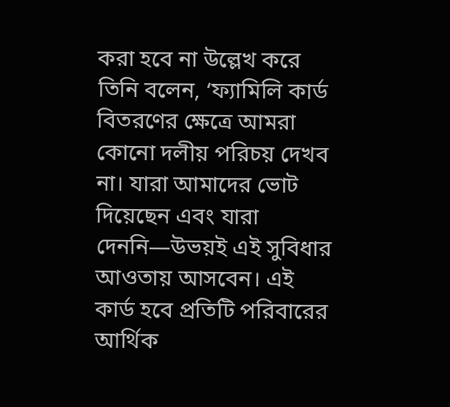করা হবে না উল্লেখ করে তিনি বলেন, ‘ফ্যামিলি কার্ড বিতরণের ক্ষেত্রে আমরা কোনো দলীয় পরিচয় দেখব না। যারা আমাদের ভোট দিয়েছেন এবং যারা দেননি—উভয়ই এই সুবিধার আওতায় আসবেন। এই কার্ড হবে প্রতিটি পরিবারের আর্থিক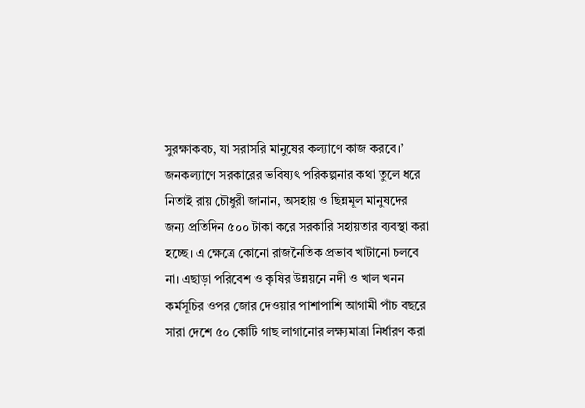সুরক্ষাকবচ, যা সরাসরি মানুষের কল্যাণে কাজ করবে।’
জনকল্যাণে সরকারের ভবিষ্যৎ পরিকল্পনার কথা তুলে ধরে নিতাই রায় চৌধুরী জানান, অসহায় ও ছিন্নমূল মানুষদের জন্য প্রতিদিন ৫০০ টাকা করে সরকারি সহায়তার ব্যবস্থা করা হচ্ছে। এ ক্ষেত্রে কোনো রাজনৈতিক প্রভাব খাটানো চলবে না। এছাড়া পরিবেশ ও কৃষির উন্নয়নে নদী ও খাল খনন কর্মসূচির ওপর জোর দেওয়ার পাশাপাশি আগামী পাঁচ বছরে সারা দেশে ৫০ কোটি গাছ লাগানোর লক্ষ্যমাত্রা নির্ধারণ করা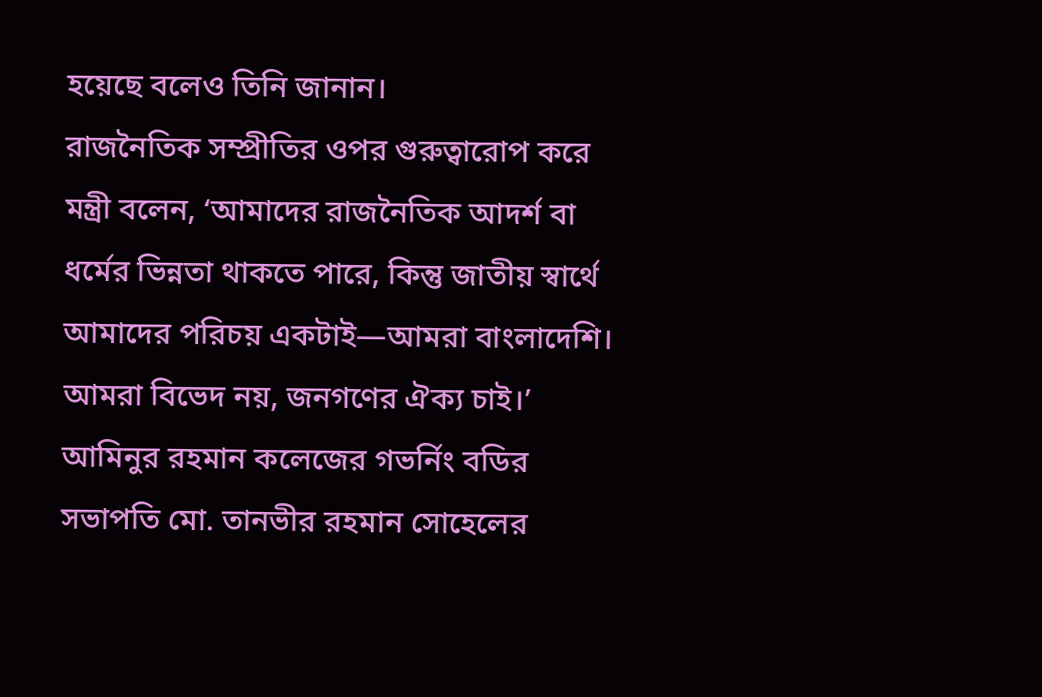হয়েছে বলেও তিনি জানান।
রাজনৈতিক সম্প্রীতির ওপর গুরুত্বারোপ করে মন্ত্রী বলেন, ‘আমাদের রাজনৈতিক আদর্শ বা ধর্মের ভিন্নতা থাকতে পারে, কিন্তু জাতীয় স্বার্থে আমাদের পরিচয় একটাই—আমরা বাংলাদেশি। আমরা বিভেদ নয়, জনগণের ঐক্য চাই।’
আমিনুর রহমান কলেজের গভর্নিং বডির সভাপতি মো. তানভীর রহমান সোহেলের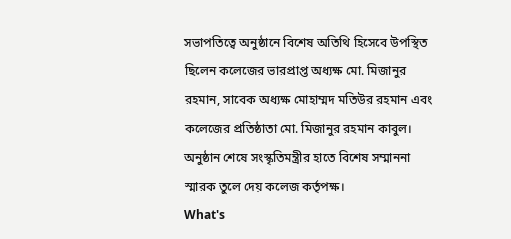সভাপতিত্বে অনুষ্ঠানে বিশেষ অতিথি হিসেবে উপস্থিত ছিলেন কলেজের ভারপ্রাপ্ত অধ্যক্ষ মো. মিজানুর রহমান, সাবেক অধ্যক্ষ মোহাম্মদ মতিউর রহমান এবং কলেজের প্রতিষ্ঠাতা মো. মিজানুর রহমান কাবুল। অনুষ্ঠান শেষে সংস্কৃতিমন্ত্রীর হাতে বিশেষ সম্মাননা স্মারক তুলে দেয় কলেজ কর্তৃপক্ষ।
What's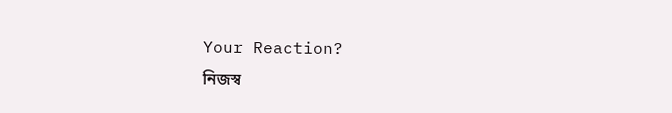Your Reaction?
নিজস্ব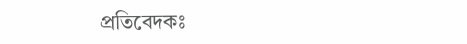প্রতিবেদকঃ